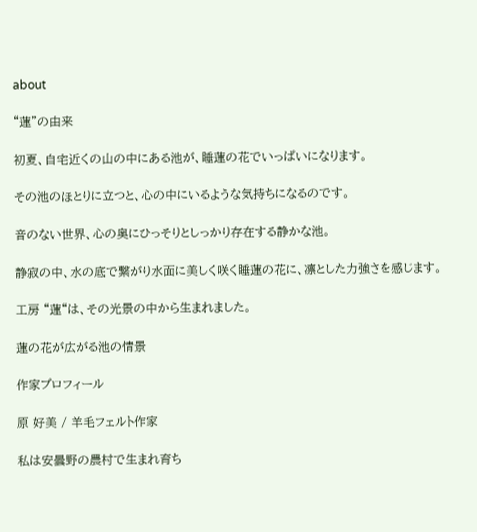about

“蓮”の由来

初夏、自宅近くの山の中にある池が、睡蓮の花でいっぱいになります。

その池のほとりに立つと、心の中にいるような気持ちになるのです。

音のない世界、心の奥にひっそりとしっかり存在する静かな池。

静寂の中、水の底で繋がり水面に美しく咲く睡蓮の花に、凛とした力強さを感じます。

工房 “蓮“は、その光景の中から生まれました。

蓮の花が広がる池の情景

作家プロフィール

原 好美 / 羊毛フェルト作家

私は安曇野の農村で生まれ育ち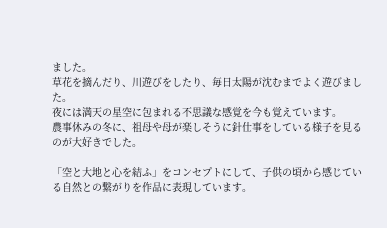ました。
草花を摘んだり、川遊びをしたり、毎日太陽が沈むまでよく遊びました。
夜には満天の星空に包まれる不思議な感覚を今も覚えています。
農事休みの冬に、祖母や母が楽しそうに針仕事をしている様子を見るのが大好きでした。

「空と大地と心を結ふ」をコンセプトにして、子供の頃から感じている自然との繋がりを作品に表現しています。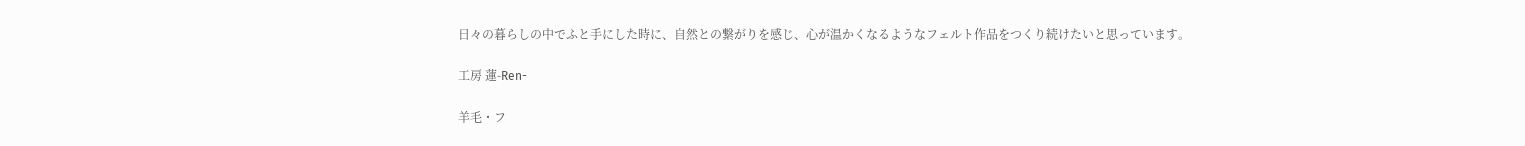日々の暮らしの中でふと手にした時に、自然との繋がりを感じ、心が温かくなるようなフェルト作品をつくり続けたいと思っています。

工房 蓮-Ren-

羊毛・フ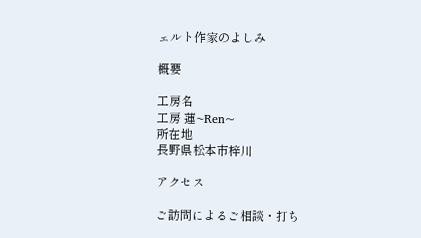ェルト作家のよしみ

概要

工房名
工房 蓮~Ren~
所在地
長野県松本市梓川

アクセス

ご訪問によるご相談・打ち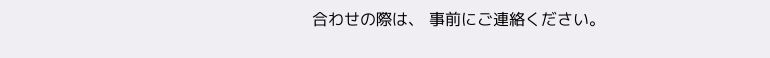合わせの際は、 事前にご連絡ください。